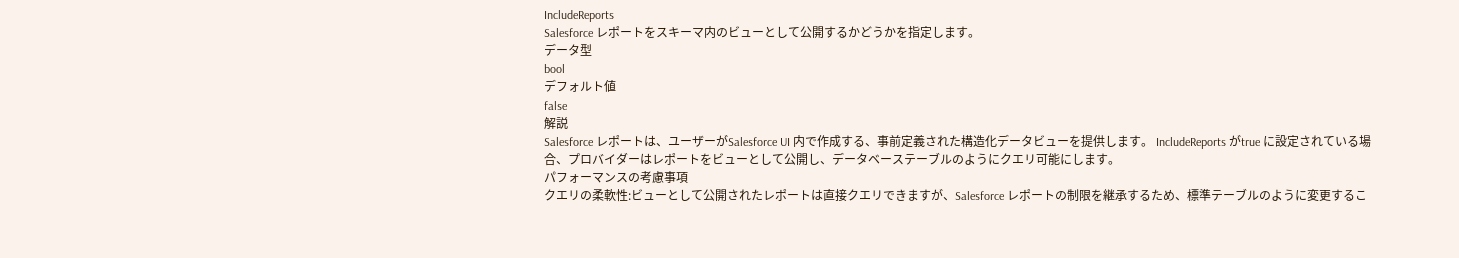IncludeReports
Salesforce レポートをスキーマ内のビューとして公開するかどうかを指定します。
データ型
bool
デフォルト値
false
解説
Salesforce レポートは、ユーザーがSalesforce UI 内で作成する、事前定義された構造化データビューを提供します。 IncludeReports がtrue に設定されている場合、プロバイダーはレポートをビューとして公開し、データベーステーブルのようにクエリ可能にします。
パフォーマンスの考慮事項
クエリの柔軟性:ビューとして公開されたレポートは直接クエリできますが、Salesforce レポートの制限を継承するため、標準テーブルのように変更するこ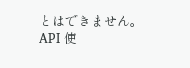とはできません。
API 使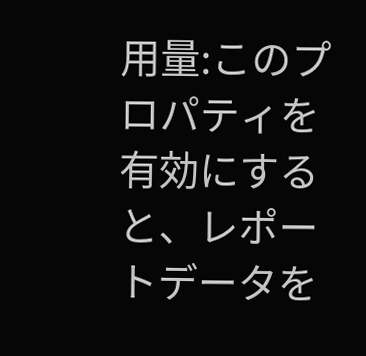用量:このプロパティを有効にすると、レポートデータを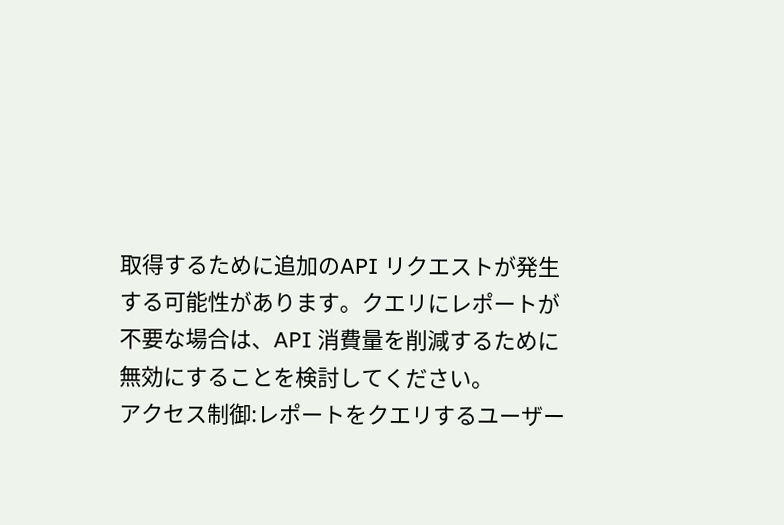取得するために追加のAPI リクエストが発生する可能性があります。クエリにレポートが不要な場合は、API 消費量を削減するために無効にすることを検討してください。
アクセス制御:レポートをクエリするユーザー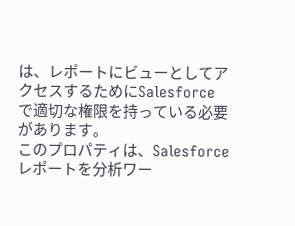は、レポートにビューとしてアクセスするためにSalesforce で適切な権限を持っている必要があります。
このプロパティは、Salesforce レポートを分析ワー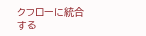クフローに統合する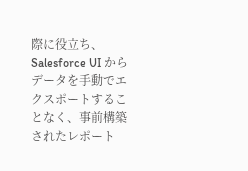際に役立ち、Salesforce UI からデータを手動でエクスポートすることなく、事前構築されたレポート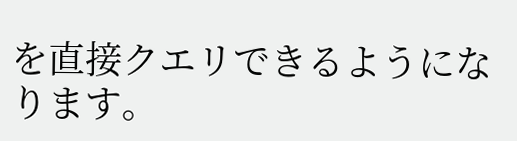を直接クエリできるようになります。